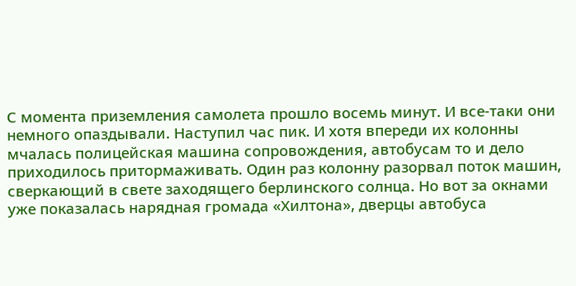С момента приземления самолета прошло восемь минут. И все-таки они немного опаздывали. Наступил час пик. И хотя впереди их колонны мчалась полицейская машина сопровождения, автобусам то и дело приходилось притормаживать. Один раз колонну разорвал поток машин, сверкающий в свете заходящего берлинского солнца. Но вот за окнами уже показалась нарядная громада «Хилтона», дверцы автобуса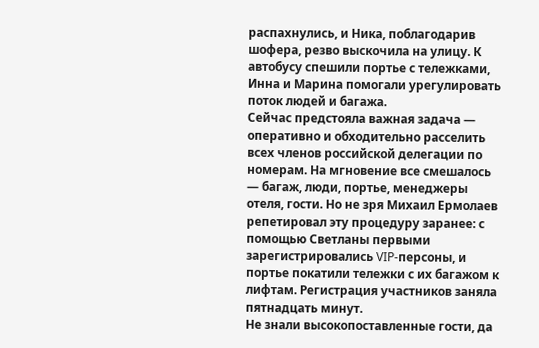распахнулись, и Ника, поблагодарив шофера, резво выскочила на улицу. К автобусу спешили портье с тележками, Инна и Марина помогали урегулировать поток людей и багажа.
Сейчас предстояла важная задача — оперативно и обходительно расселить всех членов российской делегации по номерам. На мгновение все смешалось — багаж, люди, портье, менеджеры отеля, гости. Но не зря Михаил Ермолаев репетировал эту процедуру заранее: с помощью Светланы первыми зарегистрировались VIP-персоны, и портье покатили тележки с их багажом к лифтам. Регистрация участников заняла пятнадцать минут.
Не знали высокопоставленные гости, да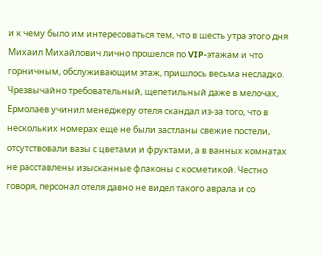и к чему было им интересоваться тем, что в шесть утра этого дня Михаил Михайлович лично прошелся по VIP-этажам и что горничным, обслуживающим этаж, пришлось весьма несладко. Чрезвычайно требовательный, щепетильный даже в мелочах, Ермолаев учинил менеджеру отеля скандал из-за того, что в нескольких номерах еще не были застланы свежие постели, отсутствовали вазы с цветами и фруктами, а в ванных комнатах не расставлены изысканные флаконы с косметикой. Честно говоря, персонал отеля давно не видел такого аврала и со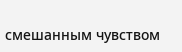смешанным чувством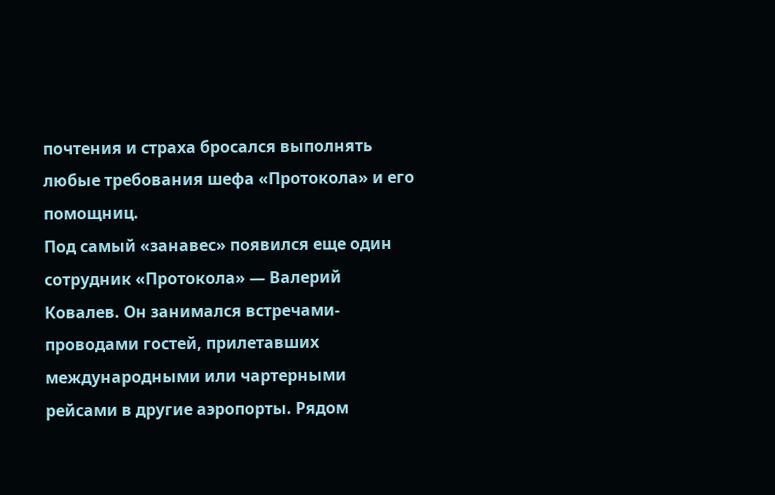почтения и страха бросался выполнять любые требования шефа «Протокола» и его помощниц.
Под самый «занавес» появился еще один сотрудник «Протокола» — Валерий Ковалев. Он занимался встречами-проводами гостей, прилетавших международными или чартерными рейсами в другие аэропорты. Рядом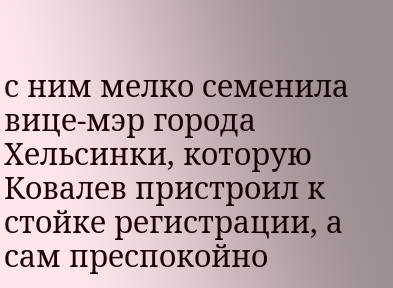с ним мелко семенила вице-мэр города Хельсинки, которую Ковалев пристроил к стойке регистрации, а сам преспокойно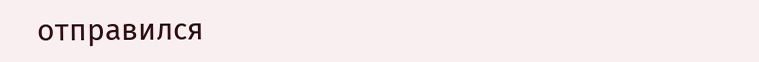отправился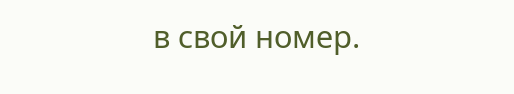в свой номер.